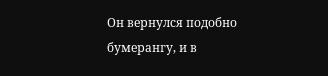Он вернулся подобно бумерангу, и в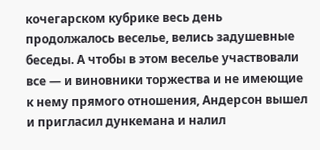кочегарском кубрике весь день продолжалось веселье, велись задушевные беседы. А чтобы в этом веселье участвовали все — и виновники торжества и не имеющие к нему прямого отношения, Андерсон вышел и пригласил дункемана и налил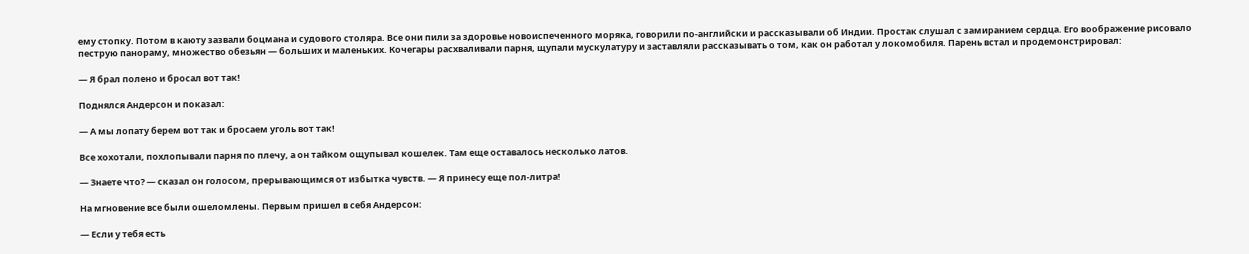ему стопку. Потом в каюту зазвали боцмана и судового столяра. Все они пили за здоровье новоиспеченного моряка, говорили по-английски и рассказывали об Индии. Простак слушал с замиранием сердца. Его воображение рисовало пеструю панораму, множество обезьян — больших и маленьких. Кочегары расхваливали парня, щупали мускулатуру и заставляли рассказывать о том, как он работал у локомобиля. Парень встал и продемонстрировал:

— Я брал полено и бросал вот так!

Поднялся Андерсон и показал:

— А мы лопату берем вот так и бросаем уголь вот так!

Все хохотали, похлопывали парня по плечу, а он тайком ощупывал кошелек. Там еще оставалось несколько латов.

— Знаете что? — сказал он голосом, прерывающимся от избытка чувств. — Я принесу еще пол-литра!

На мгновение все были ошеломлены. Первым пришел в себя Андерсон:

— Если у тебя есть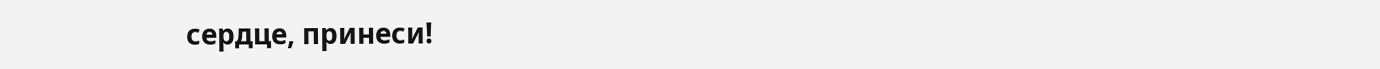сердце, принеси!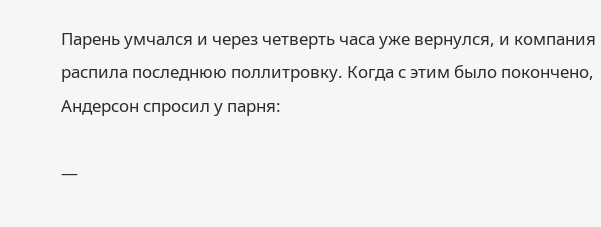Парень умчался и через четверть часа уже вернулся, и компания распила последнюю поллитровку. Когда с этим было покончено, Андерсон спросил у парня:

—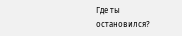Где ты остановился?